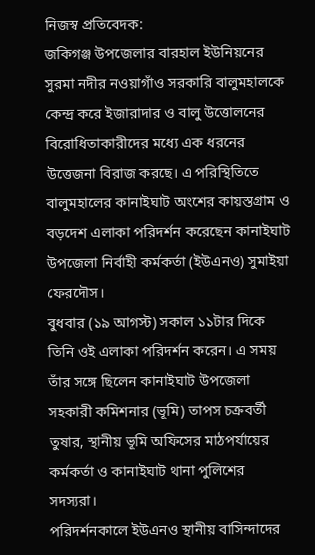নিজস্ব প্রতিবেদক:
জকিগঞ্জ উপজেলার বারহাল ইউনিয়নের সুরমা নদীর নওয়াগাঁও সরকারি বালুমহালকে কেন্দ্র করে ইজারাদার ও বালু উত্তোলনের বিরোধিতাকারীদের মধ্যে এক ধরনের উত্তেজনা বিরাজ করছে। এ পরিস্থিতিতে বালুমহালের কানাইঘাট অংশের কায়স্তগ্রাম ও বড়দেশ এলাকা পরিদর্শন করেছেন কানাইঘাট উপজেলা নির্বাহী কর্মকর্তা (ইউএনও) সুমাইয়া ফেরদৌস।
বুধবার (১৯ আগস্ট) সকাল ১১টার দিকে তিনি ওই এলাকা পরিদর্শন করেন। এ সময় তাঁর সঙ্গে ছিলেন কানাইঘাট উপজেলা সহকারী কমিশনার (ভূমি) তাপস চক্রবর্তী তুষার, স্থানীয় ভূমি অফিসের মাঠপর্যায়ের কর্মকর্তা ও কানাইঘাট থানা পুলিশের সদস্যরা।
পরিদর্শনকালে ইউএনও স্থানীয় বাসিন্দাদের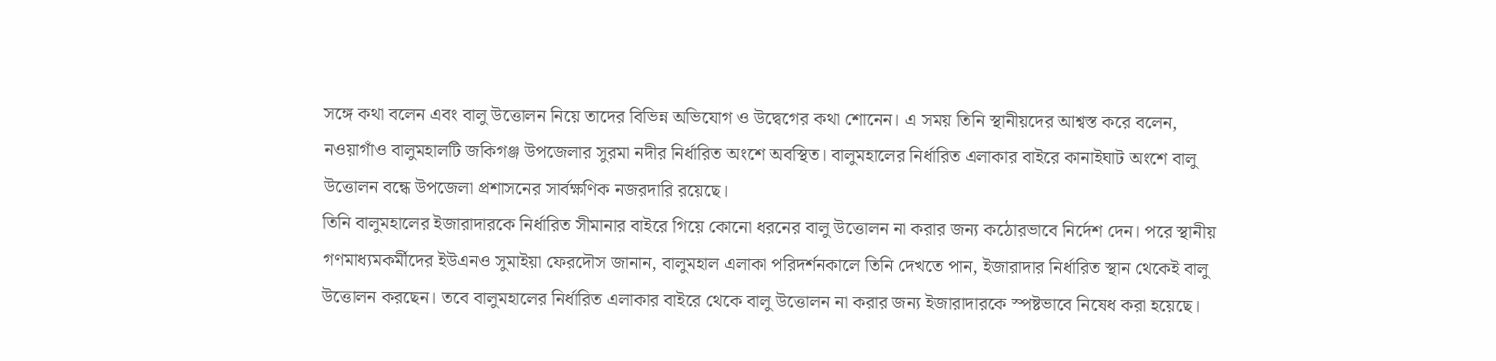সঙ্গে কথা বলেন এবং বালু উত্তোলন নিয়ে তাদের বিভিন্ন অভিযোগ ও উদ্বেগের কথা শোনেন। এ সময় তিনি স্থানীয়দের আশ্বস্ত করে বলেন, নওয়াগাঁও বালুমহালটি জকিগঞ্জ উপজেলার সুরমা নদীর নির্ধারিত অংশে অবস্থিত। বালুমহালের নির্ধারিত এলাকার বাইরে কানাইঘাট অংশে বালু উত্তোলন বন্ধে উপজেলা প্রশাসনের সার্বক্ষণিক নজরদারি রয়েছে।
তিনি বালুমহালের ইজারাদারকে নির্ধারিত সীমানার বাইরে গিয়ে কোনো ধরনের বালু উত্তোলন না করার জন্য কঠোরভাবে নির্দেশ দেন। পরে স্থানীয় গণমাধ্যমকর্মীদের ইউএনও সুমাইয়া ফেরদৌস জানান, বালুমহাল এলাকা পরিদর্শনকালে তিনি দেখতে পান, ইজারাদার নির্ধারিত স্থান থেকেই বালু উত্তোলন করছেন। তবে বালুমহালের নির্ধারিত এলাকার বাইরে থেকে বালু উত্তোলন না করার জন্য ইজারাদারকে স্পষ্টভাবে নিষেধ করা হয়েছে।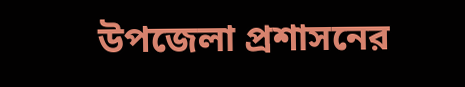উপজেলা প্রশাসনের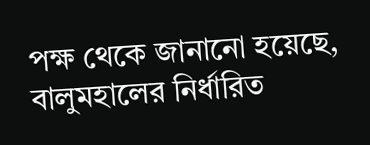পক্ষ থেকে জানানো হয়েছে, বালুমহালের নির্ধারিত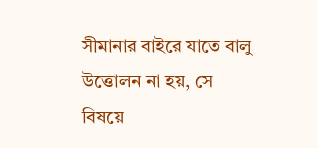সীমানার বাইরে যাতে বালু উত্তোলন না হয়, সে বিষয়ে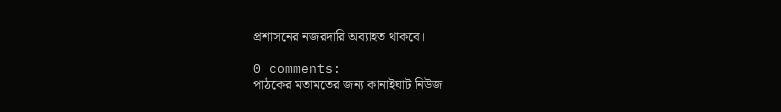প্রশাসনের নজরদারি অব্যাহত থাকবে।

0 comments:
পাঠকের মতামতের জন্য কানাইঘাট নিউজ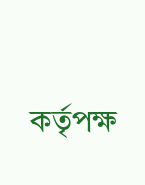কর্তৃপক্ষ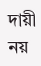দায়ী নয়